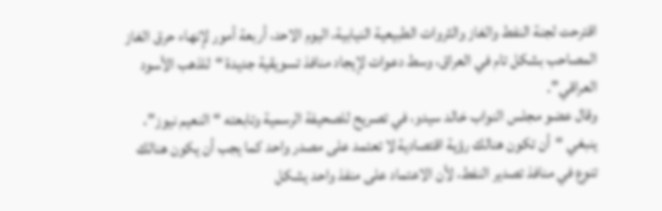اقترحت لجنة النفط والغاز والثروات الطبيعية النيابية، اليوم الاحد، أربعة أمور لإنهاء حرق الغاز المصاحب بشكل تام في العراق، وسط دعوات لإيجاد منافذ تسويقية جديدة “للذهب الأسود العراقي”.
وقال عضو مجلس النواب خالد سيدو، في تصريح للصحيفة الرسمية وتابعته “النعيم نيوز”، ينبغي “أن تكون هنالك رؤية اقتصادية لا تعتمد على مصدر واحد كما يجب أن يكون هنالك تنوع في منافذ تصدير النفط، لأن الاعتماد على منفذ واحد يشكل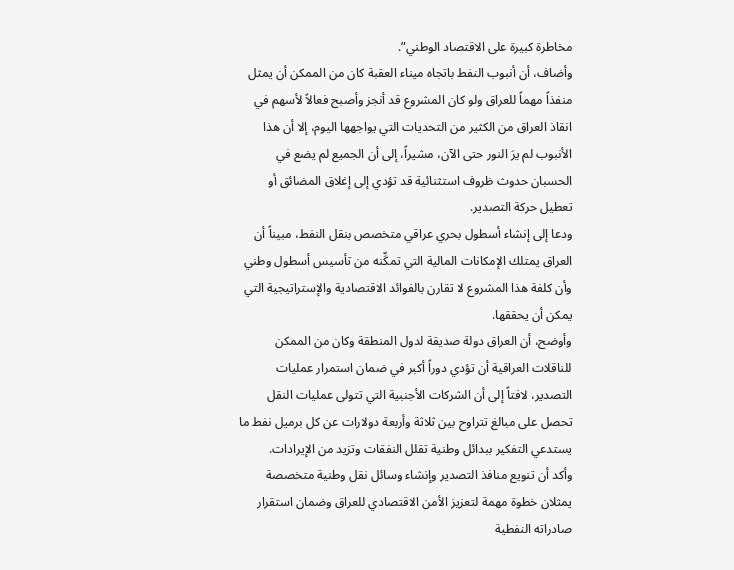مخاطرة كبيرة على الاقتصاد الوطني”.
وأضاف، أن أنبوب النفط باتجاه ميناء العقبة كان من الممكن أن يمثل منفذاً مهماً للعراق ولو كان المشروع قد أنجز وأصبح فعالاً لأسهم في انقاذ العراق من الكثير من التحديات التي يواجهها اليوم، إلا أن هذا الأنبوب لم يرَ النور حتى الآن، مشيراً، إلى أن الجميع لم يضع في الحسبان حدوث ظروف استثنائية قد تؤدي إلى إغلاق المضائق أو تعطيل حركة التصدير.
ودعا إلى إنشاء أسطول بحري عراقي متخصص بنقل النفط، مبيناً أن العراق يمتلك الإمكانات المالية التي تمكِّنه من تأسيس أسطول وطني وأن كلفة هذا المشروع لا تقارن بالفوائد الاقتصادية والإستراتيجية التي يمكن أن يحققها.
وأوضح، أن العراق دولة صديقة لدول المنطقة وكان من الممكن للناقلات العراقية أن تؤدي دوراً أكبر في ضمان استمرار عمليات التصدير، لافتاً إلى أن الشركات الأجنبية التي تتولى عمليات النقل تحصل على مبالغ تتراوح بين ثلاثة وأربعة دولارات عن كل برميل نفط ما يستدعي التفكير ببدائل وطنية تقلل النفقات وتزيد من الإيرادات.
وأكد أن تنويع منافذ التصدير وإنشاء وسائل نقل وطنية متخصصة يمثلان خطوة مهمة لتعزيز الأمن الاقتصادي للعراق وضمان استقرار صادراته النفطية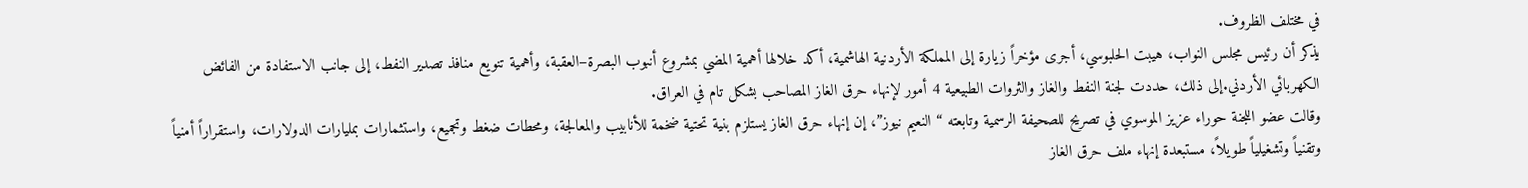في مختلف الظروف.
يذكر أن رئيس مجلس النواب، هيبت الحلبوسي، أجرى مؤخراً زيارة إلى المملكة الأردنية الهاشمية، أكد خلالها أهمية المضي بمشروع أنبوب البصرة–العقبة، وأهمية تنويع منافذ تصدير النفط، إلى جانب الاستفادة من الفائض الكهربائي الأردني.إلى ذلك، حددت لجنة النفط والغاز والثروات الطبيعية 4 أمور لإنهاء حرق الغاز المصاحب بشكل تام في العراق.
وقالت عضو اللجنة حوراء عزيز الموسوي في تصريح للصحيفة الرسمية وتابعته “النعيم نيوز”، إن إنهاء حرق الغاز يستلزم بنية تحتية ضخمة للأنابيب والمعالجة، ومحطات ضغط وتجميع، واستثمارات بمليارات الدولارات، واستقراراً أمنياً وتقنياً وتشغيلياً طويلاً، مستبعدة إنهاء ملف حرق الغاز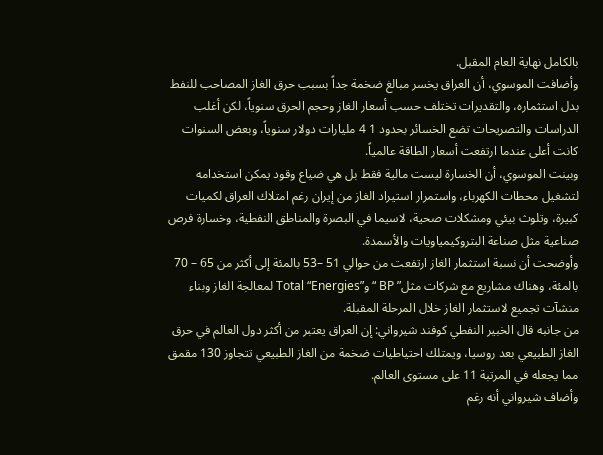بالكامل نهاية العام المقبل.
وأضافت الموسوي، أن العراق يخسر مبالغ ضخمة جداً بسبب حرق الغاز المصاحب للنفط بدل استثماره، والتقديرات تختلف حسب أسعار الغاز وحجم الحرق سنوياً، لكن أغلب الدراسات والتصريحات تضع الخسائر بحدود 1 4 مليارات دولار سنوياً، وبعض السنوات كانت أعلى عندما ارتفعت أسعار الطاقة عالمياً.
وبينت الموسوي، أن الخسارة ليست مالية فقط بل هي ضياع وقود يمكن استخدامه لتشغيل محطات الكهرباء، واستمرار استيراد الغاز من إيران رغم امتلاك العراق لكميات كبيرة، وتلوث بيئي ومشكلات صحية، لاسيما في البصرة والمناطق النفطية، وخسارة فرص صناعية مثل صناعة البتروكيمياويات والأسمدة.
وأوضحت أن نسبة استثمار الغاز ارتفعت من حوالي 51 –53 بالمئة إلى أكثر من 65 – 70 بالمئة، وهناك مشاريع مع شركات مثل” BP “و”Total “Energies لمعالجة الغاز وبناء منشآت تجميع لاستثمار الغاز خلال المرحلة المقبلة.
من جانبه قال الخبير النفطي كوفند شيرواني: إن العراق يعتبر من أكثر دول العالم في حرق الغاز الطبيعي بعد روسيا، ويمتلك احتياطيات ضخمة من الغاز الطبيعي تتجاوز 130 مقمق مما يجعله في المرتبة 11 على مستوى العالم.
وأضاف شيرواني أنه رغم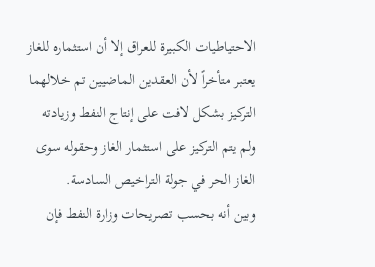الاحتياطيات الكبيرة للعراق إلا أن استثماره للغاز يعتبر متأخراً لأن العقدين الماضيين تم خلالهما التركيز بشكل لافت على إنتاج النفط وزيادته ولم يتم التركيز على استثمار الغاز وحقوله سوى الغاز الحر في جولة التراخيص السادسة.
وبين أنه بحسب تصريحات وزارة النفط فإن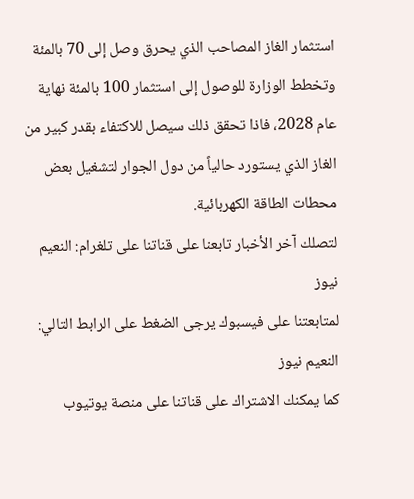استثمار الغاز المصاحب الذي يحرق وصل إلى 70 بالمئة وتخطط الوزارة للوصول إلى استثمار 100 بالمئة نهاية عام 2028، فاذا تحقق ذلك سيصل للاكتفاء بقدر كبير من الغاز الذي يستورد حالياً من دول الجوار لتشغيل بعض محطات الطاقة الكهربائية.
لتصلك آخر الأخبار تابعنا على قناتنا على تلغرام: النعيم نيوز
لمتابعتنا على فيسبوك يرجى الضغط على الرابط التالي: النعيم نيوز
كما يمكنك الاشتراك على قناتنا على منصة يوتيوب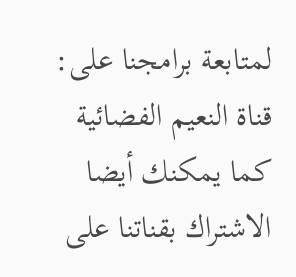لمتابعة برامجنا على: قناة النعيم الفضائية
كما يمكنك أيضا الاشتراك بقناتنا على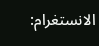الانستغرام: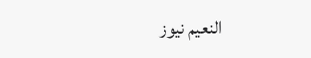النعيم نيوز